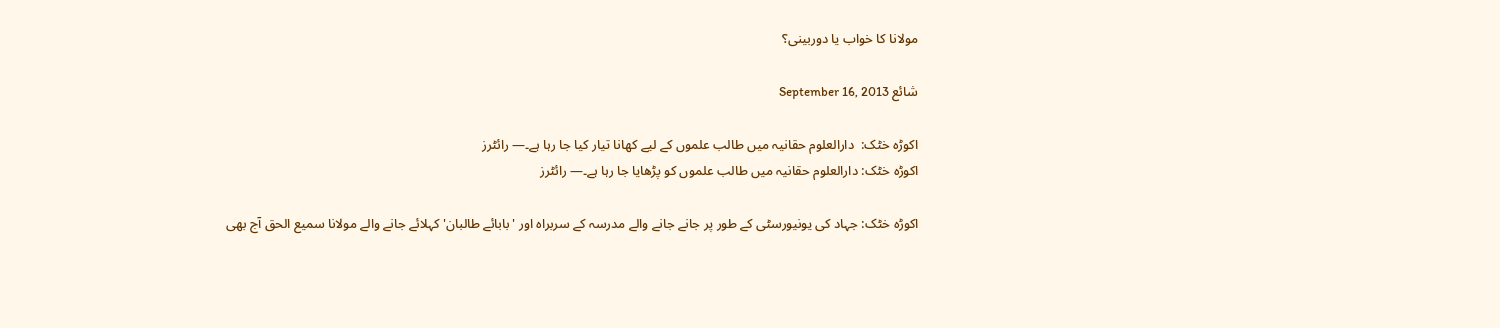مولانا کا خواب یا دوربینی؟

شائع September 16, 2013

اکوڑہ خٹک:  دارالعلوم حقانیہ میں طالب علموں کے لیے کھانا تیار کیا جا رہا ہے۔— رائٹرز
اکوڑہ خٹک: دارالعلوم حقانیہ میں طالب علموں کو پڑھایا جا رہا ہے۔— رائٹرز

اکوڑہ خٹک: جہاد کی یونیورسٹی کے طور پر جانے جانے والے مدرسہ کے سربراہ اور 'بابائے طالبان' کہلائے جانے والے مولانا سمیع الحق آج بھی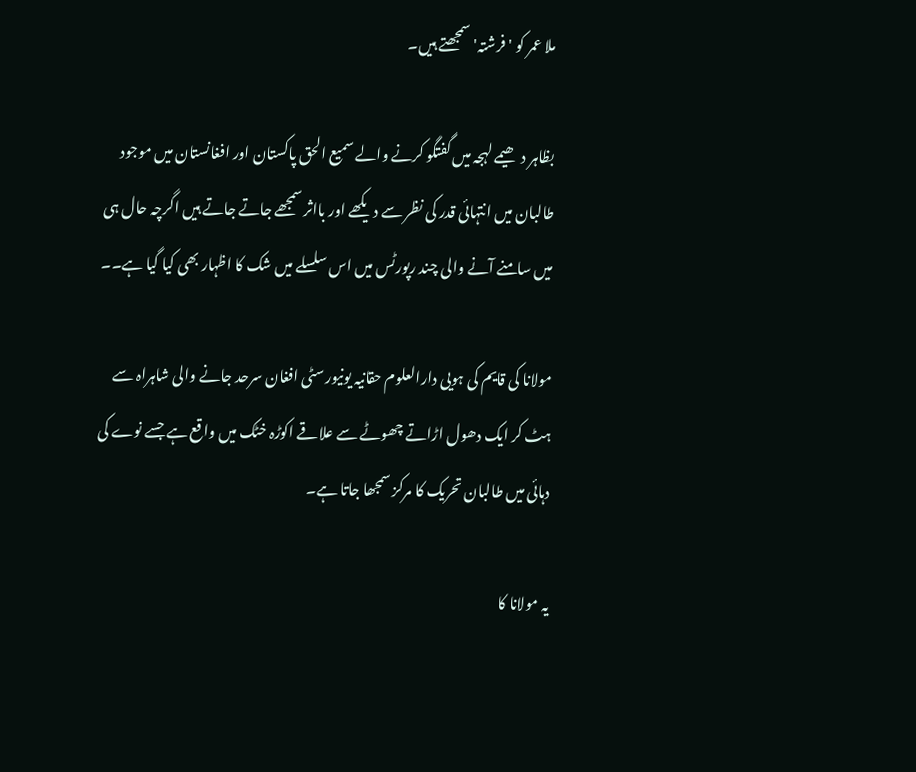ملا عمر کو 'فرشتہ' سمجھتے ہیں۔

بظاہر دھیمے لہجہ میں گفتگو کرنے والے سمیع الحق پاکستان اور افغانستان میں موجود طالبان میں انتہائی قدر کی نظر سے دیکھے اور بااثر سمجھے جاتے جاتے ہیں اگرچہ حال ہی میں سامنے آنے والی چند رپورٹس میں اس سلسلے میں شک کا اظہار بھی کیا گیا ہے۔۔

مولانا کی قایم کی ہویی دارالعلوم حقانیہ یونیورسٹی افغان سرحد جانے والی شاہراہ سے ہٹ کر ایک دھول اڑاتے چھوٹے سے علاقے اکوڑہ خٹک میں واقع ہے جسے نوے کی دہائی میں طالبان تحریک کا مرکز سمجھا جاتا ہے۔

یہ مولانا کا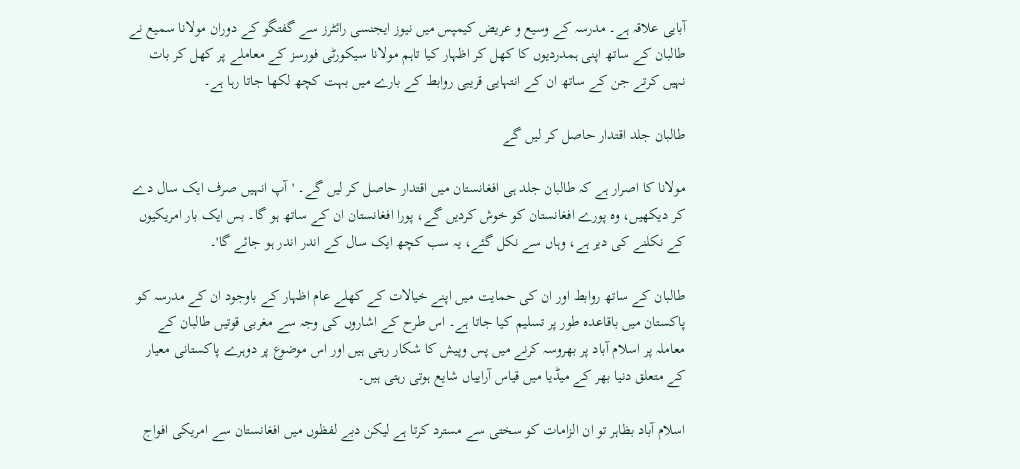آبایی علاقہ ہے۔ مدرسہ کے وسیع و عریض کیمپس میں نیوز ایجنسی رائٹرز سے گفتگو کے دوران مولانا سمیع نے طالبان کے ساتھ اپنی ہمدردیوں کا کھل کر اظہار کیا تاہم مولانا سیکورٹی فورسز کے معاملے پر کھل کر بات نہیں کرتے جن کے ساتھ ان کے انتہایی قریبی روابط کے بارے میں بہت کچھ لکھا جاتا رہا ہے۔

طالبان جلد اقتدار حاصل کر لیں گے

مولانا کا اصرار ہے کہ طالبان جلد ہی افغانستان میں اقتدار حاصل کر لیں گے۔ 'آپ انہیں صرف ایک سال دے کر دیکھیں، وہ پورے افغانستان کو خوش کردیں گے، پورا افغانستان ان کے ساتھ ہو گا۔ بس ایک بار امریکیوں کے نکلنے کی دیر ہے، وہاں سے نکل گئے، یہ سب کچھ ایک سال کے اندر اندر ہو جائے گا'۔

طالبان کے ساتھ روابط اور ان کی حمایت میں اپنے خیالات کے کھلے عام اظہار کے باوجود ان کے مدرسہ کو پاکستان میں باقاعدہ طور پر تسلیم کیا جاتا ہے۔ اس طرح کے اشاروں کی وجہ سے مغربی قوتیں طالبان کے معاملہ پر اسلام آباد پر بھروسہ کرنے میں پس وپیش کا شکار رہتی ہیں اور اس موضوع پر دوہرے پاکستانی معیار کے متعلق دنیا بھر کے میڈیا میں قیاس آراییاں شایع ہوتی رہتی ہیں۔

اسلام آباد بظاہر تو ان الزامات کو سختی سے مسترد کرتا ہے لیکن دبے لفظوں میں افغانستان سے امریکی افواج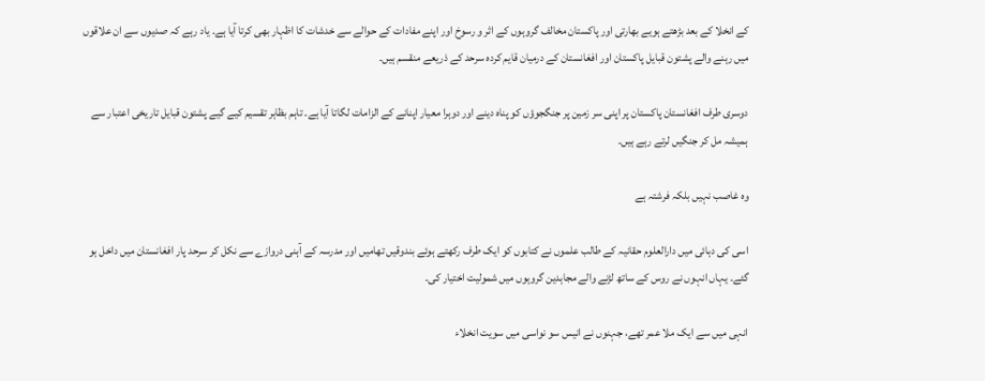کے انخلا کے بعد بڑھتے ہویے بھارتی اور پاکستان مخالف گروہوں کے اثر و رسوخ اور اپنے مفادات کے حوالے سے خدشات کا اظہار بھی کرتا آیا ہے۔ یاد رہے کہ صدیوں سے ان علاقوں میں رہنے والے پشتون قبایل پاکستان اور افغانستان کے درمیان قایم کردہ سرحد کے ذریعے منقسم ہیں۔

دوسری طرف افغانستان پاکستان پر اپنی سر زمین پر جنگجوؤں کو پناہ دینے اور دوہرا معیار اپنانے کے الزامات لگاتا آیا ہے۔ تاہم بظاہر تقسیم کیے گیے پشتون قبایل تاریخی اعتبار سے ہمیشہ مل کر جنگیں لرتے رہے ہیں۔

وہ غاصب نہیں بلکہ فرشتہ ہے

اسی کی دہائی میں دارالعلوم حقانیہ کے طالب علموں نے کتابوں کو ایک طرف رکھتے ہوئے بندوقیں تھامیں اور مدرسہ کے آہنی دروازے سے نکل کر سرحد پار افغانستان میں داخل ہو گئے۔ یہاں انہوں نے روس کے ساتھ لڑنے والے مجاہدین گروہوں میں شمولیت اختیار کی۔

انہی میں سے ایک ملا عمر تھے، جہنوں نے انیس سو نواسی میں سویت انخلاء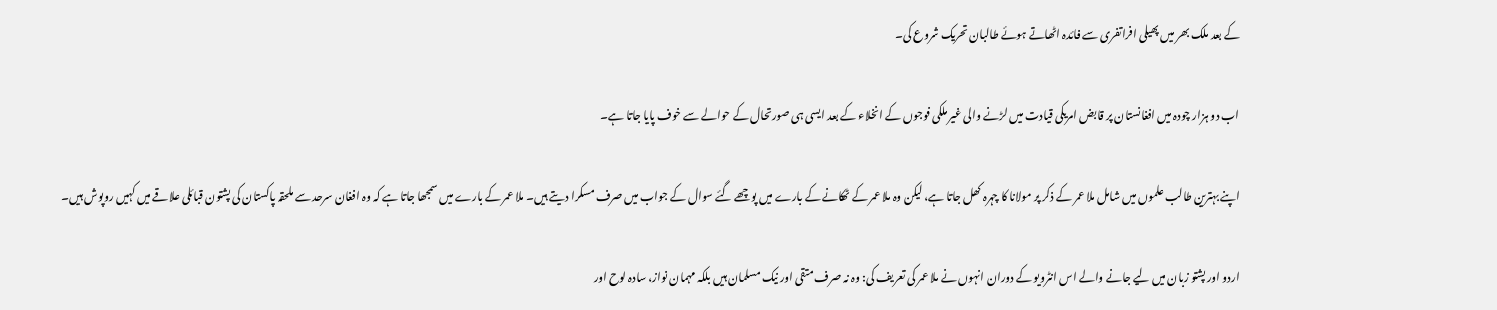کے بعد ملک بھر میں پھیلی افراتفری سے فائدہ اٹھاتے ہوئے طالبان تحریک شروع کی۔

اب دو ہزار چودہ میں افغانستان پر قابض امریکی قیادت میں لڑنے والی غیر ملکی فوجوں کے انخلاء کے بعد ایسی ہی صورتحال کے حوالے سے خوف پایا جاتا ہے۔

اپنے بہترین طالب علموں میں شامل ملا عمر کے ذکر پر مولانا کا چہرہ کھل جاتا ہے، لیکن وہ ملا عمر کے ٹھکانے کے بارے میں پوچھے گئے سوال کے جواب میں صرف مسکرا دیتے ہیں۔ ملا عمر کے بارے میں سمجھا جاتا ہے کہ وہ افغان سرحد سے ملحقہ پاکستان کی پشتون قبائلی علاقے میں کہیں روپوش ہیں۔

اردو اور پشتو زبان میں لیے جانے والے اس انٹرویو کے دوران انہوں نے ملا عمر کی تعریف کی: وہ نہ صرف متقی اور نیک مسلمان ہیں بلکہ مہمان نواز، سادہ لوح اور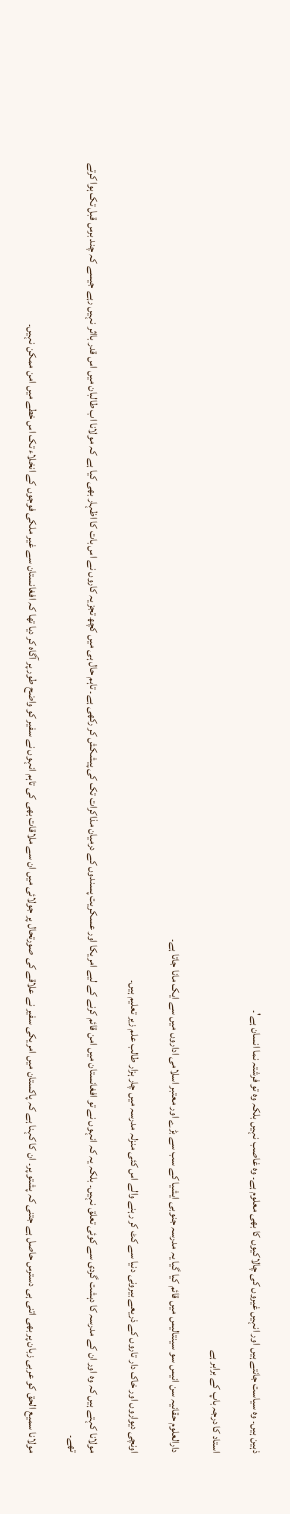ذہین ہیں۔ وہ سیاست جانتے ہیں اور انہیں غیروں کی چالاکیوں کا بھی معلوم ہے۔ وہ غاصب نہیں بلکہ وہ تو فرشتہ نما انسان ہے'۔

استاد کا درجہ باپ کے برابر ہے

دارالعلوم حقانیہ سن انیس سو سینتالیس میں قائم کیا گیا یہ مدرسہ جنوبی ایشیا کے سب سے بڑے اور معتبر اسلامی اداروں میں سے ایک مانا جاتا ہے۔

اونچی دیواروں اور خاک دار تاروں کے ذریعے بیرونی دنیا سے کٹ کر رہنے والے اس کئی منزلہ مدرسہ میں چار ہزار طالب علم زیر تعلیم ہیں۔

مولانا کہتے ہیں کہ وہ اور ان کے مدرسہ کا دہشت گردی سے کوئی تعلق نہیں۔ بلکہ یہ کہ انہوں نے تو افغانستان میں امن قائم کرنے کے لیے امریکا اور عسکریت پسندوں کے درمیان مذاکرات تک کی پیشکش کر رکھی ہے۔ تاہم حال ہی میں کچھ تجزیہ کاروں نے اس بات کا اظہار بھی کیا ہے کہ مولانا اب طالبان میں اس قدر بااثر نہیں رہے جیسے کہ چند برس قبل تک ہوا کرتے تھے۔

مولانا سمیع الحق کو عربی زبان پر بھی اتنی ہی دسترس حاصل ہے جتنی کہ پشتو پر۔ ان کا کہنا ہے کہ پاکستان میں امریکی سفیر نے علاقے کی صورتحال پر جولائی میں ان سے ملاقات بھی کی تاہم انہوں نے سفیر کو واضح طور پر آگاہ کر دیا تھا کہ افغانستان سے غیر ملکی فوجوں کے انخلاء تک اس خطے میں امن ممکن نہیں۔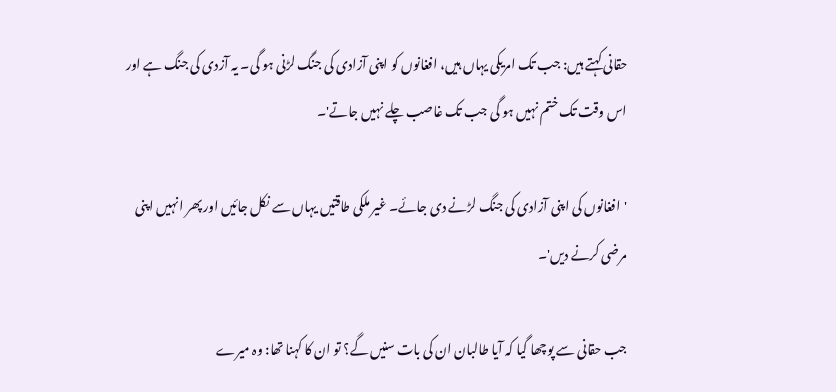حقانی کہتے ہیں: جب تک امریکی یہاں ہیں، افغانوں کو اپنی آزادی کی جنگ لڑنی ہو گی۔ یہ آزدی کی جنگ ہے اور اس وقت تک ختم نہیں ہو گی جب تک غاصب چلے نہیں جاتے'۔

'افغانوں کی اپنی آزادی کی جنگ لڑنے دی جائے۔ غیر ملکی طاقتیں یہاں سے نکل جائیں اور پھر انہیں اپنی مرضی کرنے دیں'۔

جب حقانی سے پوچھا گیا کہ آیا طالبان ان کی بات سنیں گے؟ تو ان کا کہنا تھا: وہ میرے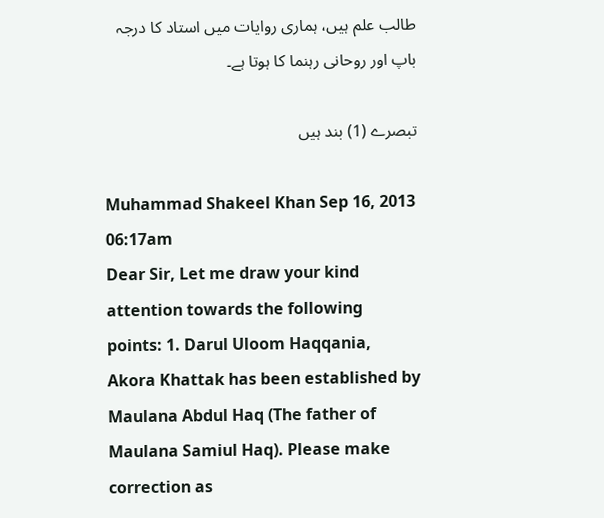طالب علم ہیں، ہماری روایات میں استاد کا درجہ باپ اور روحانی رہنما کا ہوتا ہے۔

تبصرے (1) بند ہیں

Muhammad Shakeel Khan Sep 16, 2013 06:17am
Dear Sir, Let me draw your kind attention towards the following points: 1. Darul Uloom Haqqania, Akora Khattak has been established by Maulana Abdul Haq (The father of Maulana Samiul Haq). Please make correction as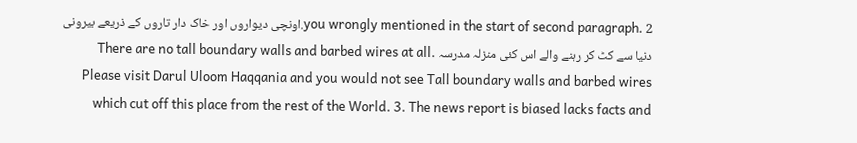you wrongly mentioned in the start of second paragraph. 2.اونچی دیواروں اور خاک دار تاروں کے ذریعے بیرونی دنیا سے کٹ کر رہنے والے اس کئی منزلہ مدرسہ There are no tall boundary walls and barbed wires at all. Please visit Darul Uloom Haqqania and you would not see Tall boundary walls and barbed wires which cut off this place from the rest of the World. 3. The news report is biased lacks facts and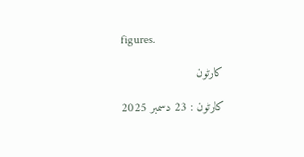figures.

کارٹون

کارٹون : 23 دسمبر 2025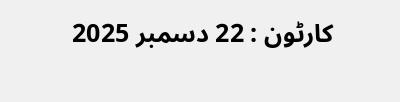کارٹون : 22 دسمبر 2025